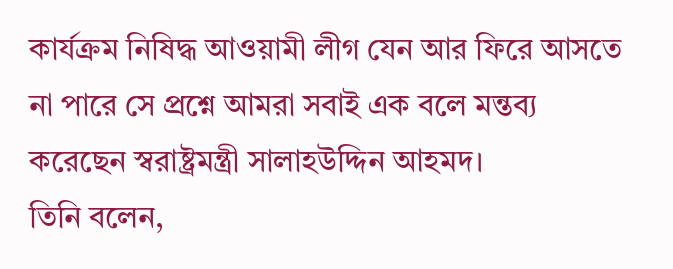কার্যক্রম নিষিদ্ধ আওয়ামী লীগ যেন আর ফিরে আসতে না পারে সে প্রশ্নে আমরা সবাই এক বলে মন্তব্য করেছেন স্বরাষ্ট্রমন্ত্রী সালাহউদ্দিন আহমদ।
তিনি বলেন,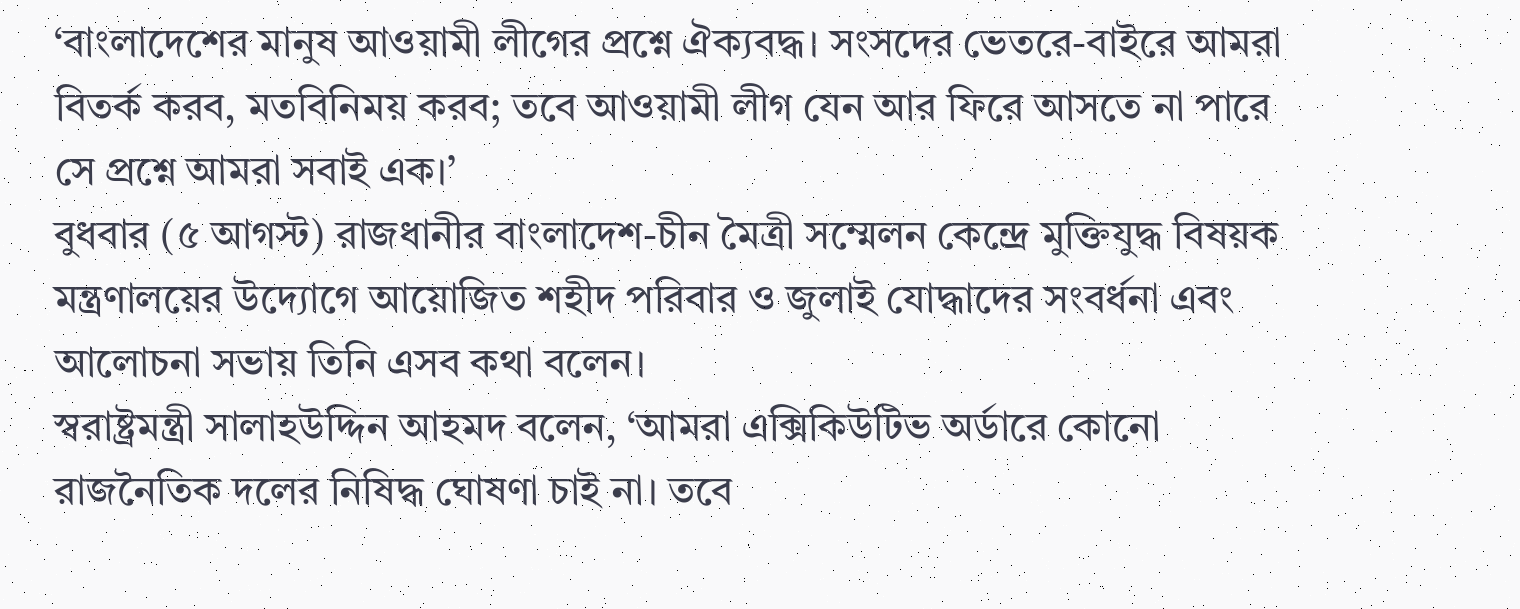‘বাংলাদেশের মানুষ আওয়ামী লীগের প্রশ্নে ঐক্যবদ্ধ। সংসদের ভেতরে-বাইরে আমরা বিতর্ক করব, মতবিনিময় করব; তবে আওয়ামী লীগ যেন আর ফিরে আসতে না পারে সে প্রশ্নে আমরা সবাই এক।’
বুধবার (৫ আগস্ট) রাজধানীর বাংলাদেশ-চীন মৈত্রী সম্মেলন কেন্দ্রে মুক্তিযুদ্ধ বিষয়ক মন্ত্রণালয়ের উদ্যোগে আয়োজিত শহীদ পরিবার ও জুলাই যোদ্ধাদের সংবর্ধনা এবং আলোচনা সভায় তিনি এসব কথা বলেন।
স্বরাষ্ট্রমন্ত্রী সালাহউদ্দিন আহমদ বলেন, ‘আমরা এক্সিকিউটিভ অর্ডারে কোনো রাজনৈতিক দলের নিষিদ্ধ ঘোষণা চাই না। তবে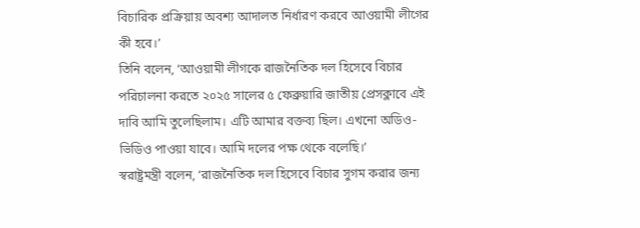বিচারিক প্রক্রিয়ায় অবশ্য আদালত নির্ধারণ করবে আওয়ামী লীগের কী হবে।’
তিনি বলেন, ‘আওয়ামী লীগকে রাজনৈতিক দল হিসেবে বিচার পরিচালনা করতে ২০২৫ সালের ৫ ফেব্রুয়ারি জাতীয় প্রেসক্লাবে এই দাবি আমি তুলেছিলাম। এটি আমার বক্তব্য ছিল। এখনো অডিও-ভিডিও পাওয়া যাবে। আমি দলের পক্ষ থেকে বলেছি।’
স্বরাষ্ট্রমন্ত্রী বলেন, ‘রাজনৈতিক দল হিসেবে বিচার সুগম করার জন্য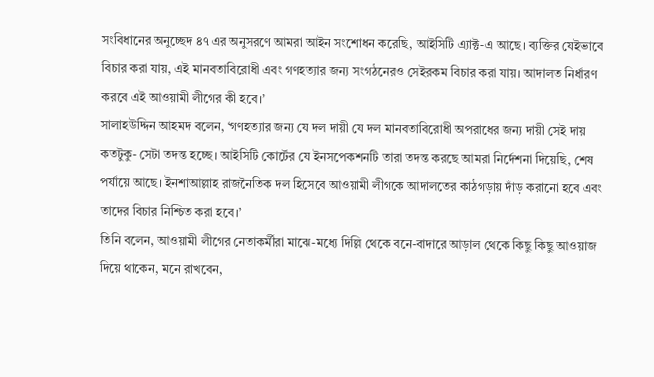সংবিধানের অনুচ্ছেদ ৪৭ এর অনুসরণে আমরা আইন সংশোধন করেছি, আইসিটি এ্যাক্ট-এ আছে। ব্যক্তির যেইভাবে বিচার করা যায়, এই মানবতাবিরোধী এবং গণহত্যার জন্য সংগঠনেরও সেইরকম বিচার করা যায়। আদালত নির্ধারণ করবে এই আওয়ামী লীগের কী হবে।’
সালাহউদ্দিন আহমদ বলেন, ‘গণহত্যার জন্য যে দল দায়ী যে দল মানবতাবিরোধী অপরাধের জন্য দায়ী সেই দায় কতটুকু- সেটা তদন্ত হচ্ছে। আইসিটি কোর্টের যে ইনসপেকশনটি তারা তদন্ত করছে আমরা নির্দেশনা দিয়েছি, শেষ পর্যায়ে আছে। ইনশাআল্লাহ রাজনৈতিক দল হিসেবে আওয়ামী লীগকে আদালতের কাঠগড়ায় দাঁড় করানো হবে এবং তাদের বিচার নিশ্চিত করা হবে।’
তিনি বলেন, আওয়ামী লীগের নেতাকর্মীরা মাঝে-মধ্যে দিল্লি থেকে বনে-বাদারে আড়াল থেকে কিছু কিছু আওয়াজ দিয়ে থাকেন, মনে রাখবেন,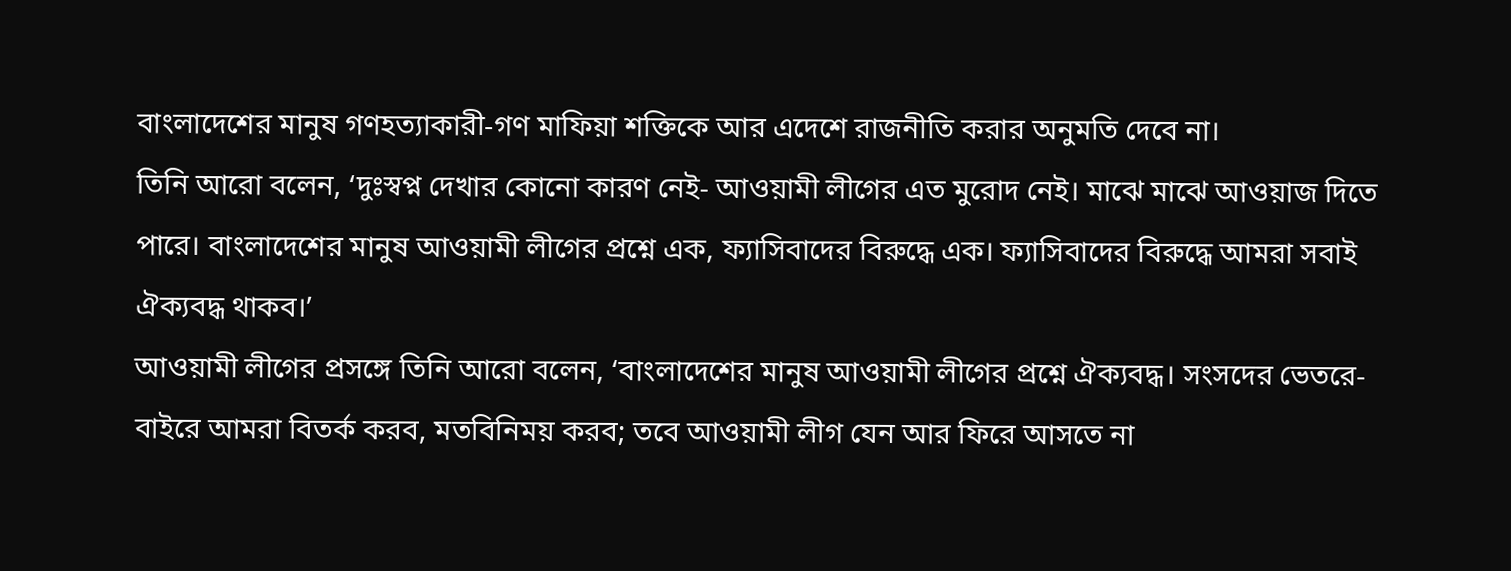বাংলাদেশের মানুষ গণহত্যাকারী-গণ মাফিয়া শক্তিকে আর এদেশে রাজনীতি করার অনুমতি দেবে না।
তিনি আরো বলেন, ‘দুঃস্বপ্ন দেখার কোনো কারণ নেই- আওয়ামী লীগের এত মুরোদ নেই। মাঝে মাঝে আওয়াজ দিতে পারে। বাংলাদেশের মানুষ আওয়ামী লীগের প্রশ্নে এক, ফ্যাসিবাদের বিরুদ্ধে এক। ফ্যাসিবাদের বিরুদ্ধে আমরা সবাই ঐক্যবদ্ধ থাকব।’
আওয়ামী লীগের প্রসঙ্গে তিনি আরো বলেন, ‘বাংলাদেশের মানুষ আওয়ামী লীগের প্রশ্নে ঐক্যবদ্ধ। সংসদের ভেতরে-বাইরে আমরা বিতর্ক করব, মতবিনিময় করব; তবে আওয়ামী লীগ যেন আর ফিরে আসতে না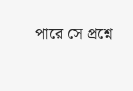পারে সে প্রশ্নে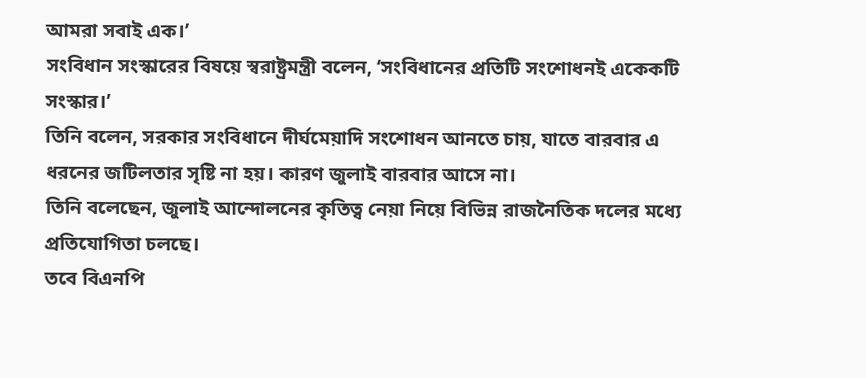আমরা সবাই এক।’
সংবিধান সংস্কারের বিষয়ে স্বরাষ্ট্রমন্ত্রী বলেন, ‘সংবিধানের প্রতিটি সংশোধনই একেকটি সংস্কার।’
তিনি বলেন, সরকার সংবিধানে দীর্ঘমেয়াদি সংশোধন আনতে চায়, যাতে বারবার এ ধরনের জটিলতার সৃষ্টি না হয়। কারণ জুলাই বারবার আসে না।
তিনি বলেছেন, জুলাই আন্দোলনের কৃতিত্ব নেয়া নিয়ে বিভিন্ন রাজনৈতিক দলের মধ্যে প্রতিযোগিতা চলছে।
তবে বিএনপি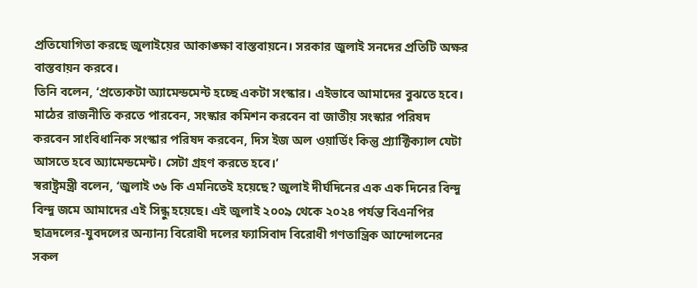প্রতিযোগিতা করছে জুলাইয়ের আকাঙ্ক্ষা বাস্তবায়নে। সরকার জুলাই সনদের প্রতিটি অক্ষর বাস্তবায়ন করবে।
তিনি বলেন, ‘প্রত্যেকটা অ্যামেন্ডমেন্ট হচ্ছে একটা সংস্কার। এইভাবে আমাদের বুঝতে হবে। মাঠের রাজনীতি করতে পারবেন, সংস্কার কমিশন করবেন বা জাতীয় সংস্কার পরিষদ করবেন সাংবিধানিক সংস্কার পরিষদ করবেন, দিস ইজ অল ওয়ার্ডিং কিন্তু প্র্যাক্টিক্যাল যেটা আসতে হবে অ্যামেন্ডমেন্ট। সেটা গ্রহণ করতে হবে।’
স্বরাষ্ট্রমন্ত্রী বলেন, ‘জুলাই ৩৬ কি এমনিতেই হয়েছে? জুলাই দীর্ঘদিনের এক এক দিনের বিন্দু বিন্দু জমে আমাদের এই সিন্ধু হয়েছে। এই জুলাই ২০০৯ থেকে ২০২৪ পর্যন্ত বিএনপির ছাত্রদলের-যুবদলের অন্যান্য বিরোধী দলের ফ্যাসিবাদ বিরোধী গণতান্ত্রিক আন্দোলনের সকল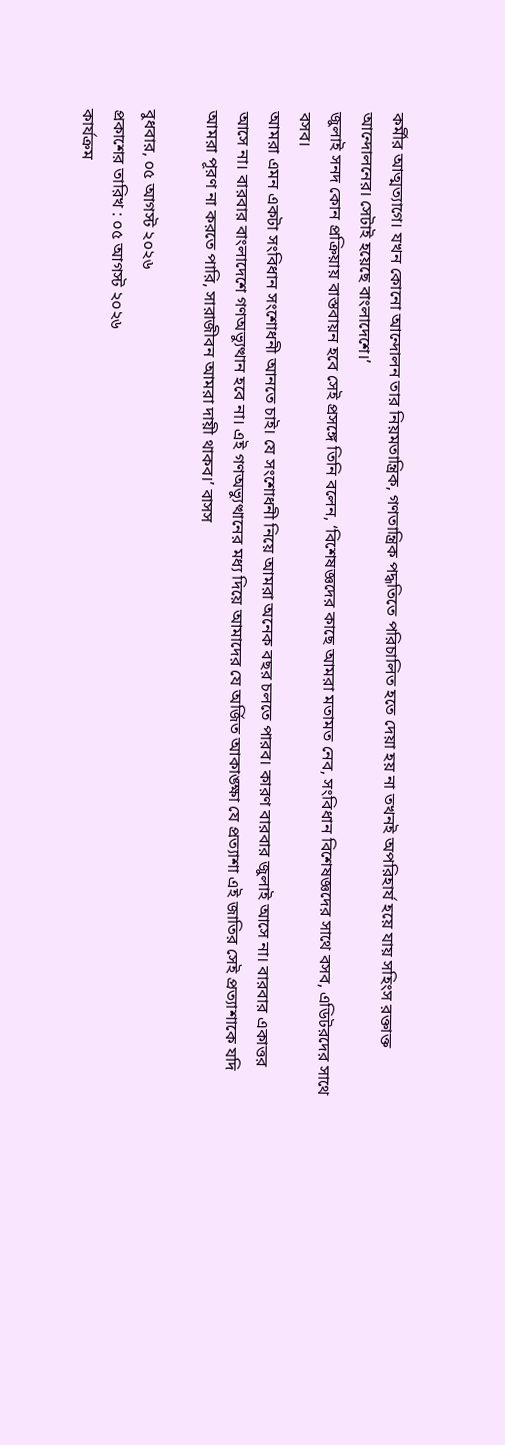কর্মীর আত্মত্যাগে। যখন কোনো আন্দোলন তার নিয়মতান্ত্রিক, গণতান্ত্রিক পদ্ধতিতে পরিচালিত হতে দেয়া হয় না তখনই অপরিহার্য হয়ে যায় সহিংস রক্তাক্ত আন্দোলনের। সেটাই হয়েছে বাংলাদেশে।’
জুলাই সনদ কোন প্রক্রিয়ায় বাস্তবায়ন হবে সেই প্রসঙ্গে তিনি বলেন, ‘বিশেষজ্ঞদের কাছে আমরা মতামত নেব, সংবিধান বিশেষজ্ঞদের সাথে বসব, এডিটরদের সাথে বসব।
আমরা এমন একটা সংবিধান সংশোধনী আনতে চাই। যে সংশোধনী নিয়ে আমরা অনেক বছর চলতে পারব। কারণ বারবার জুলাই আসে না। বারবার একাত্তর আসে না। বারবার বাংলাদেশে গণঅভ্যুত্থান হবে না। এই গণঅভ্যুত্থানের মধ্য দিয়ে আমাদের যে অর্জিত আকাঙ্ক্ষা যে প্রত্যাশা এই জাতির সেই প্রত্যাশাকে যদি আমরা পূরণ না করতে পারি, সারাজীবন আমরা দায়ী থাকব।’ বাসস

বুধবার, ০৫ আগস্ট ২০২৬
প্রকাশের তারিখ : ০৫ আগস্ট ২০২৬
কার্যক্রম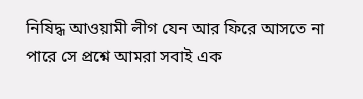নিষিদ্ধ আওয়ামী লীগ যেন আর ফিরে আসতে না পারে সে প্রশ্নে আমরা সবাই এক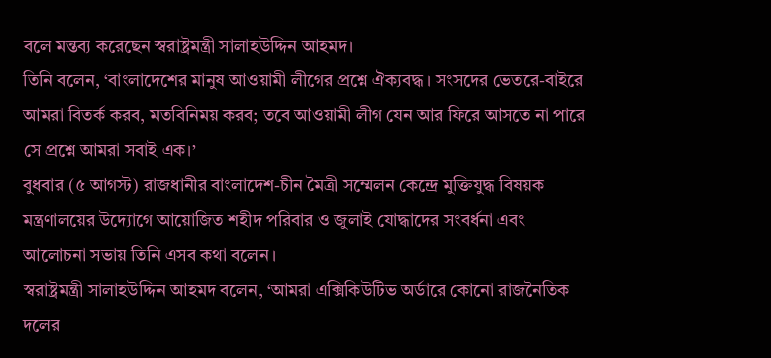বলে মন্তব্য করেছেন স্বরাষ্ট্রমন্ত্রী সালাহউদ্দিন আহমদ।
তিনি বলেন, ‘বাংলাদেশের মানুষ আওয়ামী লীগের প্রশ্নে ঐক্যবদ্ধ। সংসদের ভেতরে-বাইরে আমরা বিতর্ক করব, মতবিনিময় করব; তবে আওয়ামী লীগ যেন আর ফিরে আসতে না পারে সে প্রশ্নে আমরা সবাই এক।’
বুধবার (৫ আগস্ট) রাজধানীর বাংলাদেশ-চীন মৈত্রী সম্মেলন কেন্দ্রে মুক্তিযুদ্ধ বিষয়ক মন্ত্রণালয়ের উদ্যোগে আয়োজিত শহীদ পরিবার ও জুলাই যোদ্ধাদের সংবর্ধনা এবং আলোচনা সভায় তিনি এসব কথা বলেন।
স্বরাষ্ট্রমন্ত্রী সালাহউদ্দিন আহমদ বলেন, ‘আমরা এক্সিকিউটিভ অর্ডারে কোনো রাজনৈতিক দলের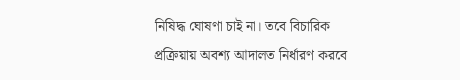নিষিদ্ধ ঘোষণা চাই না। তবে বিচারিক প্রক্রিয়ায় অবশ্য আদালত নির্ধারণ করবে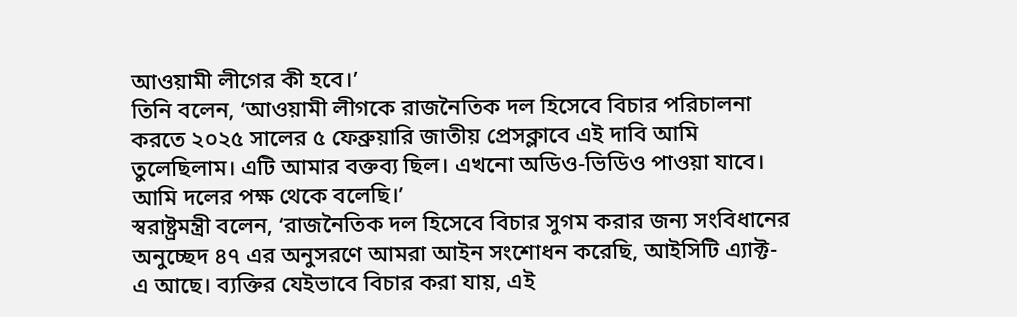আওয়ামী লীগের কী হবে।’
তিনি বলেন, ‘আওয়ামী লীগকে রাজনৈতিক দল হিসেবে বিচার পরিচালনা করতে ২০২৫ সালের ৫ ফেব্রুয়ারি জাতীয় প্রেসক্লাবে এই দাবি আমি তুলেছিলাম। এটি আমার বক্তব্য ছিল। এখনো অডিও-ভিডিও পাওয়া যাবে। আমি দলের পক্ষ থেকে বলেছি।’
স্বরাষ্ট্রমন্ত্রী বলেন, ‘রাজনৈতিক দল হিসেবে বিচার সুগম করার জন্য সংবিধানের অনুচ্ছেদ ৪৭ এর অনুসরণে আমরা আইন সংশোধন করেছি, আইসিটি এ্যাক্ট-এ আছে। ব্যক্তির যেইভাবে বিচার করা যায়, এই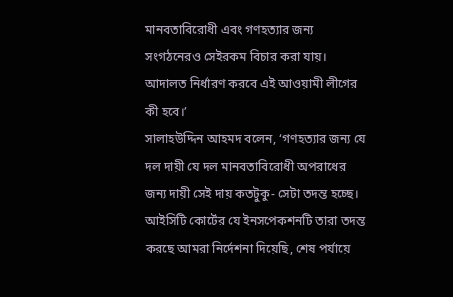মানবতাবিরোধী এবং গণহত্যার জন্য সংগঠনেরও সেইরকম বিচার করা যায়। আদালত নির্ধারণ করবে এই আওয়ামী লীগের কী হবে।’
সালাহউদ্দিন আহমদ বলেন, ‘গণহত্যার জন্য যে দল দায়ী যে দল মানবতাবিরোধী অপরাধের জন্য দায়ী সেই দায় কতটুকু- সেটা তদন্ত হচ্ছে। আইসিটি কোর্টের যে ইনসপেকশনটি তারা তদন্ত করছে আমরা নির্দেশনা দিয়েছি, শেষ পর্যায়ে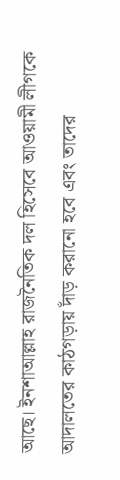আছে। ইনশাআল্লাহ রাজনৈতিক দল হিসেবে আওয়ামী লীগকে আদালতের কাঠগড়ায় দাঁড় করানো হবে এবং তাদের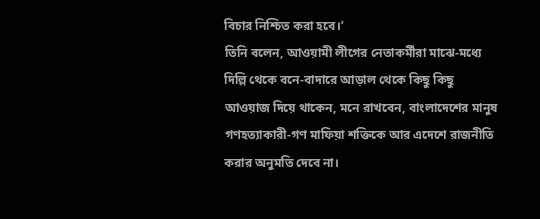বিচার নিশ্চিত করা হবে।’
তিনি বলেন, আওয়ামী লীগের নেতাকর্মীরা মাঝে-মধ্যে দিল্লি থেকে বনে-বাদারে আড়াল থেকে কিছু কিছু আওয়াজ দিয়ে থাকেন, মনে রাখবেন, বাংলাদেশের মানুষ গণহত্যাকারী-গণ মাফিয়া শক্তিকে আর এদেশে রাজনীতি করার অনুমতি দেবে না।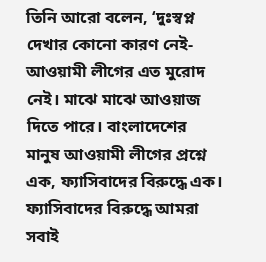তিনি আরো বলেন, ‘দুঃস্বপ্ন দেখার কোনো কারণ নেই- আওয়ামী লীগের এত মুরোদ নেই। মাঝে মাঝে আওয়াজ দিতে পারে। বাংলাদেশের মানুষ আওয়ামী লীগের প্রশ্নে এক, ফ্যাসিবাদের বিরুদ্ধে এক। ফ্যাসিবাদের বিরুদ্ধে আমরা সবাই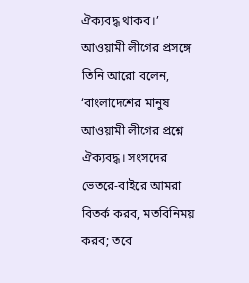ঐক্যবদ্ধ থাকব।’
আওয়ামী লীগের প্রসঙ্গে তিনি আরো বলেন, ‘বাংলাদেশের মানুষ আওয়ামী লীগের প্রশ্নে ঐক্যবদ্ধ। সংসদের ভেতরে-বাইরে আমরা বিতর্ক করব, মতবিনিময় করব; তবে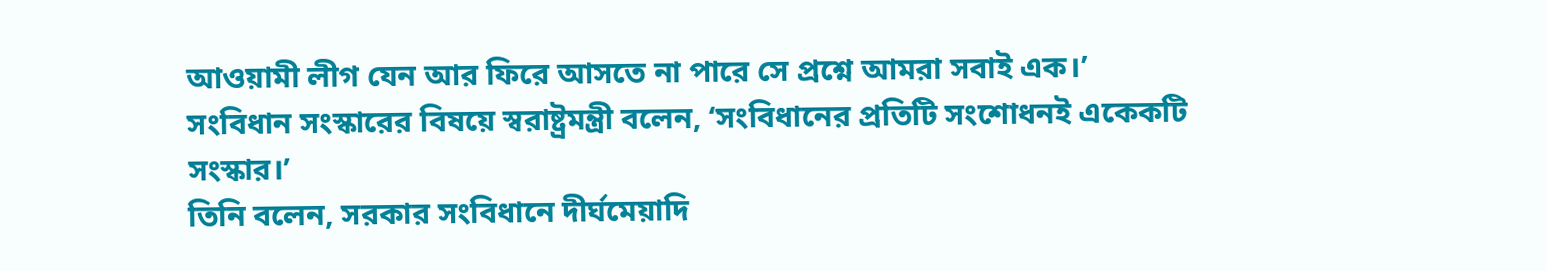আওয়ামী লীগ যেন আর ফিরে আসতে না পারে সে প্রশ্নে আমরা সবাই এক।’
সংবিধান সংস্কারের বিষয়ে স্বরাষ্ট্রমন্ত্রী বলেন, ‘সংবিধানের প্রতিটি সংশোধনই একেকটি সংস্কার।’
তিনি বলেন, সরকার সংবিধানে দীর্ঘমেয়াদি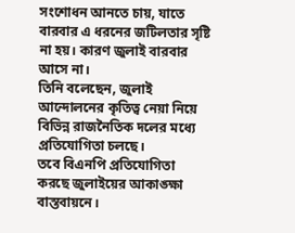সংশোধন আনতে চায়, যাতে বারবার এ ধরনের জটিলতার সৃষ্টি না হয়। কারণ জুলাই বারবার আসে না।
তিনি বলেছেন, জুলাই আন্দোলনের কৃতিত্ব নেয়া নিয়ে বিভিন্ন রাজনৈতিক দলের মধ্যে প্রতিযোগিতা চলছে।
তবে বিএনপি প্রতিযোগিতা করছে জুলাইয়ের আকাঙ্ক্ষা বাস্তবায়নে।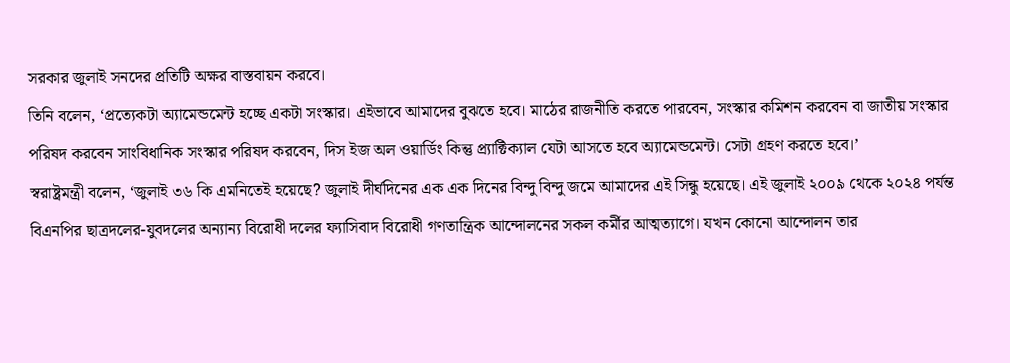সরকার জুলাই সনদের প্রতিটি অক্ষর বাস্তবায়ন করবে।
তিনি বলেন, ‘প্রত্যেকটা অ্যামেন্ডমেন্ট হচ্ছে একটা সংস্কার। এইভাবে আমাদের বুঝতে হবে। মাঠের রাজনীতি করতে পারবেন, সংস্কার কমিশন করবেন বা জাতীয় সংস্কার পরিষদ করবেন সাংবিধানিক সংস্কার পরিষদ করবেন, দিস ইজ অল ওয়ার্ডিং কিন্তু প্র্যাক্টিক্যাল যেটা আসতে হবে অ্যামেন্ডমেন্ট। সেটা গ্রহণ করতে হবে।’
স্বরাষ্ট্রমন্ত্রী বলেন, ‘জুলাই ৩৬ কি এমনিতেই হয়েছে? জুলাই দীর্ঘদিনের এক এক দিনের বিন্দু বিন্দু জমে আমাদের এই সিন্ধু হয়েছে। এই জুলাই ২০০৯ থেকে ২০২৪ পর্যন্ত বিএনপির ছাত্রদলের-যুবদলের অন্যান্য বিরোধী দলের ফ্যাসিবাদ বিরোধী গণতান্ত্রিক আন্দোলনের সকল কর্মীর আত্মত্যাগে। যখন কোনো আন্দোলন তার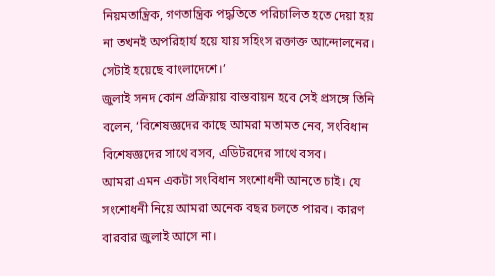নিয়মতান্ত্রিক, গণতান্ত্রিক পদ্ধতিতে পরিচালিত হতে দেয়া হয় না তখনই অপরিহার্য হয়ে যায় সহিংস রক্তাক্ত আন্দোলনের। সেটাই হয়েছে বাংলাদেশে।’
জুলাই সনদ কোন প্রক্রিয়ায় বাস্তবায়ন হবে সেই প্রসঙ্গে তিনি বলেন, ‘বিশেষজ্ঞদের কাছে আমরা মতামত নেব, সংবিধান বিশেষজ্ঞদের সাথে বসব, এডিটরদের সাথে বসব।
আমরা এমন একটা সংবিধান সংশোধনী আনতে চাই। যে সংশোধনী নিয়ে আমরা অনেক বছর চলতে পারব। কারণ বারবার জুলাই আসে না।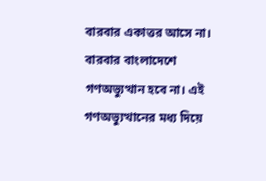বারবার একাত্তর আসে না। বারবার বাংলাদেশে গণঅভ্যুত্থান হবে না। এই গণঅভ্যুত্থানের মধ্য দিয়ে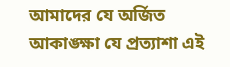আমাদের যে অর্জিত আকাঙ্ক্ষা যে প্রত্যাশা এই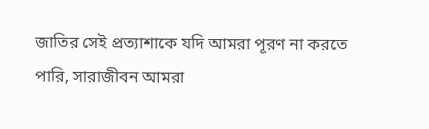জাতির সেই প্রত্যাশাকে যদি আমরা পূরণ না করতে পারি, সারাজীবন আমরা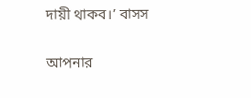দায়ী থাকব।’ বাসস

আপনার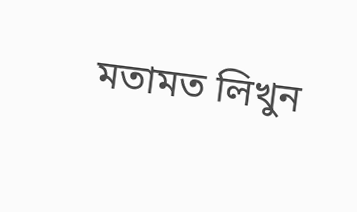মতামত লিখুন